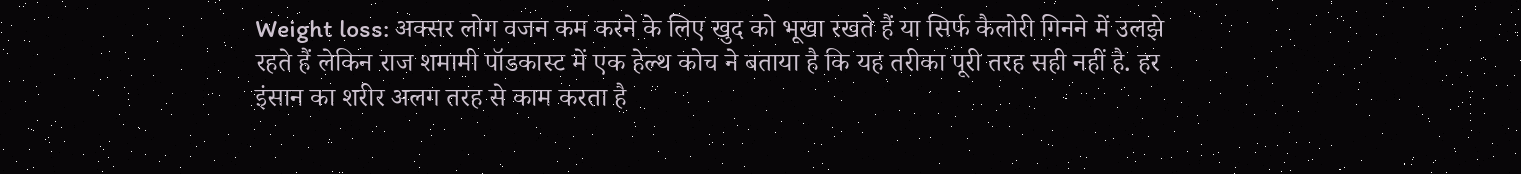Weight loss: अक्सर लोग वजन कम करने के लिए खुद को भूखा रखते हैं या सिर्फ कैलोरी गिनने में उलझे रहते हैं लेकिन राज शमामी पॉडकास्ट में एक हेल्थ कोच ने बताया है कि यह तरीका पूरी तरह सही नहीं है. हर इंसान का शरीर अलग तरह से काम करता है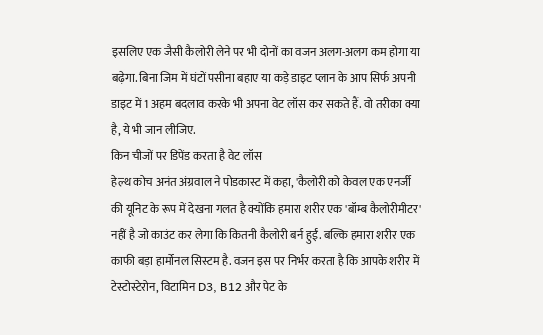इसलिए एक जैसी कैलोरी लेने पर भी दोनों का वजन अलग-अलग कम होगा या बढ़ेगा. बिना जिम में घंटों पसीना बहाए या कड़े डाइट प्लान के आप सिर्फ अपनी डाइट में 1 अहम बदलाव करके भी अपना वेट लॉस कर सकते हैं. वो तरीका क्या है, ये भी जान लीजिए.
किन चीजों पर डिपेंड करता है वेट लॉस
हेल्थ कोच अनंत अंग्रवाल ने पोडकास्ट में कहा, 'कैलोरी को केवल एक एनर्जी की यूनिट के रूप में देखना गलत है क्योंकि हमारा शरीर एक 'बॉम्ब कैलोरीमीटर' नहीं है जो काउंट कर लेगा कि कितनी कैलोरी बर्न हुईं. बल्कि हमारा शरीर एक काफी बड़ा हार्मोनल सिस्टम है. वजन इस पर निर्भर करता है कि आपके शरीर में टेस्टोस्टेरोन, विटामिन D3, B12 और पेट के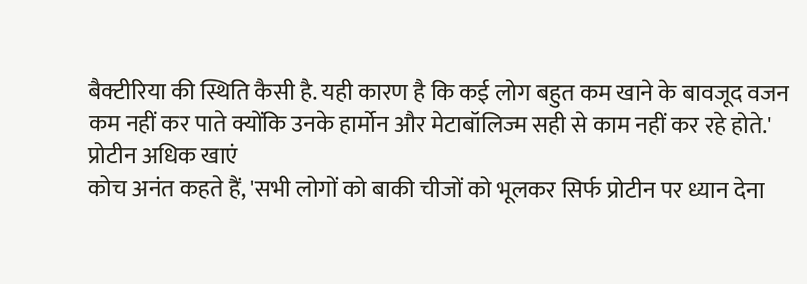बैक्टीरिया की स्थिति कैसी है. यही कारण है कि कई लोग बहुत कम खाने के बावजूद वजन कम नहीं कर पाते क्योंकि उनके हार्मोन और मेटाबॉलिज्म सही से काम नहीं कर रहे होते.'
प्रोटीन अधिक खाएं
कोच अनंत कहते हैं, 'सभी लोगों को बाकी चीजों को भूलकर सिर्फ प्रोटीन पर ध्यान देना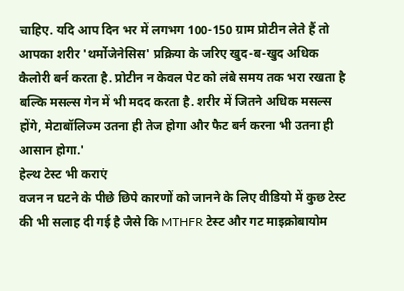चाहिए. यदि आप दिन भर में लगभग 100-150 ग्राम प्रोटीन लेते हैं तो आपका शरीर 'थर्मोजेनेसिस' प्रक्रिया के जरिए खुद-ब-खुद अधिक कैलोरी बर्न करता है. प्रोटीन न केवल पेट को लंबे समय तक भरा रखता है बल्कि मसल्स गेन में भी मदद करता है. शरीर में जितने अधिक मसल्स होंगे, मेटाबॉलिज्म उतना ही तेज होगा और फैट बर्न करना भी उतना ही आसान होगा.'
हेल्थ टेस्ट भी कराएं
वजन न घटने के पीछे छिपे कारणों को जानने के लिए वीडियो में कुछ टेस्ट की भी सलाह दी गई है जैसे कि MTHFR टेस्ट और गट माइक्रोबायोम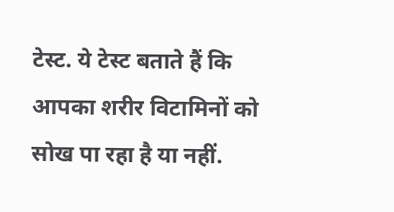टेस्ट. ये टेस्ट बताते हैं कि आपका शरीर विटामिनों को सोख पा रहा है या नहीं.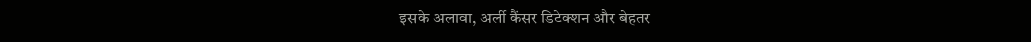इसके अलावा, अर्ली कैंसर डिटेक्शन और बेहतर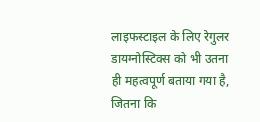लाइफस्टाइल के लिए रेगुलर डायग्नोस्टिक्स को भी उतना ही महत्वपूर्ण बताया गया है, जितना कि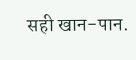सही खान-पान.